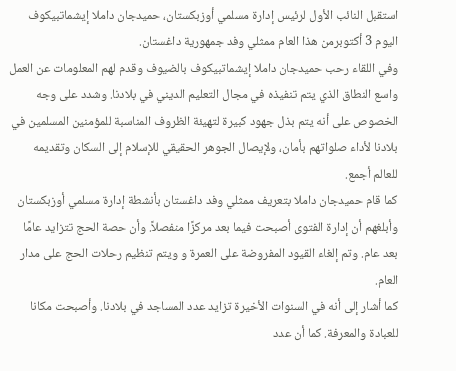استقبل النائب الأول لرئيس إدارة مسلمي أوزبكستان، حميدجان داملا إيشماتبيكوف اليوم 3 أكتوبرمن هذا العام ممثلي وفد جمهورية داغستان.
وفي اللقاء رحب حميدجان داملا إيشماتبيكوف بالضيوف وقدم لهم المعلومات عن العمل واسع النطاق الذي يتم تنفيذه في مجال التعليم الديني في بلادنا. وشدد على وجه الخصوص على أنه يتم بذل جهود كبيرة لتهيئة الظروف المناسبة للمؤمنين المسلمين في بلادنا لأداء صلواتهم بأمان، ولإيصال الجوهر الحقيقي للإسلام إلى السكان وتقديمه للعالم أجمع.
كما قام حميدجان داملا بتعريف ممثلي وفد داغستان بأنشطة إدارة مسلمي أوزبكستان وأبلغهم أن إدارة الفتوى أصبحت فيما بعد مركزًا منفصلاً. وأن حصة الحج تتزايد عامًا بعد عام. وتم إلغاء القيود المفروضة على العمرة و ويتم تنظيم رحلات الحج على مدار العام.
كما أشار إلى أنه في السنوات الأخيرة تزايد عدد المساجد في بلادنا. وأصبحت مكانا للعبادة والمعرفة. كما أن عدد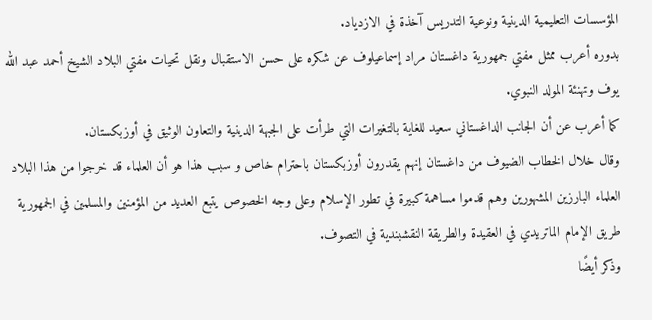المؤسسات التعليمية الدينية ونوعية التدريس آخذة في الازدياد.
بدوره أعرب ممثل مفتي جمهورية داغستان مراد إسماعيلوف عن شكره على حسن الاستقبال ونقل تحيات مفتي البلاد الشيخ أحمد عبد الله يوف وتهنئة المولد النبوي.
كما أعرب عن أن الجانب الداغستاني سعيد للغاية بالتغيرات التي طرأت على الجبهة الدينية والتعاون الوثيق في أوزبكستان.
وقال خلال الخطاب الضيوف من داغستان إنهم يقدرون أوزبكستان باحترام خاص و سبب هذا هو أن العلماء قد خرجوا من هذا البلاد العلماء البارزين المشهورين وهم قدموا مساهمة كبيرة في تطور الإسلام وعلى وجه الخصوص يتبع العديد من المؤمنين والمسلمين في الجمهورية طريق الإمام الماتريدي في العقيدة والطريقة النقشبندية في التصوف.
وذكر أيضًا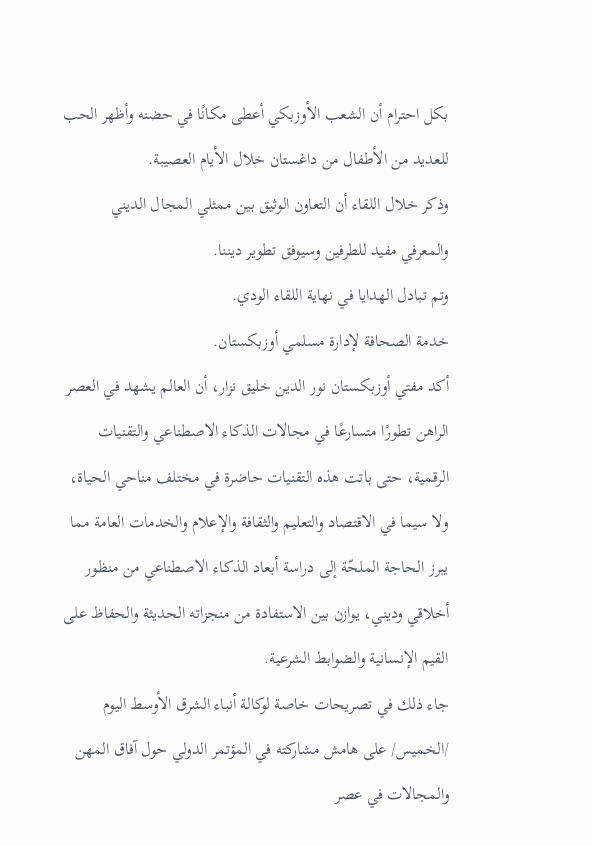بكل احترام أن الشعب الأوزبكي أعطى مكانًا في حضنه وأظهر الحب للعديد من الأطفال من داغستان خلال الأيام العصيبة.
وذكر خلال اللقاء أن التعاون الوثيق بين ممثلي المجال الديني والمعرفي مفيد للطرفين وسيوفق تطوير ديننا.
وتم تبادل الهدايا في نهاية اللقاء الودي.
خدمة الصحافة لإدارة مسلمي أوزبكستان.
أكد مفتي أوزبكستان نور الدين خليق نزار، أن العالم يشهد في العصر الراهن تطورًا متسارعًا في مجالات الذكاء الاصطناعي والتقنيات الرقمية، حتى باتت هذه التقنيات حاضرة في مختلف مناحي الحياة، ولا سيما في الاقتصاد والتعليم والثقافة والإعلام والخدمات العامة مما يبرز الحاجة الملحّة إلى دراسة أبعاد الذكاء الاصطناعي من منظور أخلاقي وديني، يوازن بين الاستفادة من منجزاته الحديثة والحفاظ على القيم الإنسانية والضوابط الشرعية.
جاء ذلك في تصريحات خاصة لوكالة أنباء الشرق الأوسط اليوم /الخميس/ على هامش مشاركته في المؤتمر الدولي حول آفاق المهن والمجالات في عصر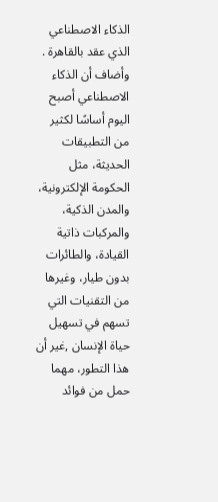الذكاء الاصطناعي الذي عقد بالقاهرة .
وأضاف أن الذكاء الاصطناعي أصبح اليوم أساسًا لكثير من التطبيقات الحديثة، مثل الحكومة الإلكترونية، والمدن الذكية، والمركبات ذاتية القيادة، والطائرات بدون طيار، وغيرها من التقنيات التي تسهم في تسهيل حياة الإنسان ,غير أن هذا التطور، مهما حمل من فوائد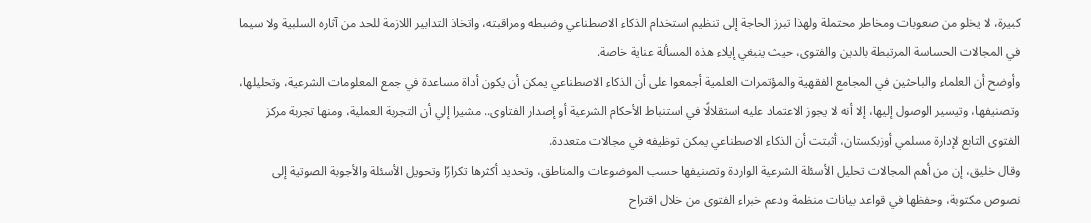كبيرة، لا يخلو من صعوبات ومخاطر محتملة ولهذا تبرز الحاجة إلى تنظيم استخدام الذكاء الاصطناعي وضبطه ومراقبته، واتخاذ التدابير اللازمة للحد من آثاره السلبية ولا سيما في المجالات الحساسة المرتبطة بالدين والفتوى، حيث ينبغي إيلاء هذه المسألة عناية خاصة.
وأوضح أن العلماء والباحثين في المجامع الفقهية والمؤتمرات العلمية أجمعوا على أن الذكاء الاصطناعي يمكن أن يكون أداة مساعدة في جمع المعلومات الشرعية، وتحليلها، وتصنيفها، وتيسير الوصول إليها، إلا أنه لا يجوز الاعتماد عليه استقلالًا في استنباط الأحكام الشرعية أو إصدار الفتاوى.. مشيرا إلي أن التجربة العملية، ومنها تجربة مركز الفتوى التابع لإدارة مسلمي أوزبكستان، أثبتت أن الذكاء الاصطناعي يمكن توظيفه في مجالات متعددة.
وقال خليق، إن من أهم المجالات تحليل الأسئلة الشرعية الواردة وتصنيفها حسب الموضوعات والمناطق، وتحديد أكثرها تكرارًا وتحويل الأسئلة والأجوبة الصوتية إلى نصوص مكتوبة، وحفظها في قواعد بيانات منظمة ودعم خبراء الفتوى من خلال اقتراح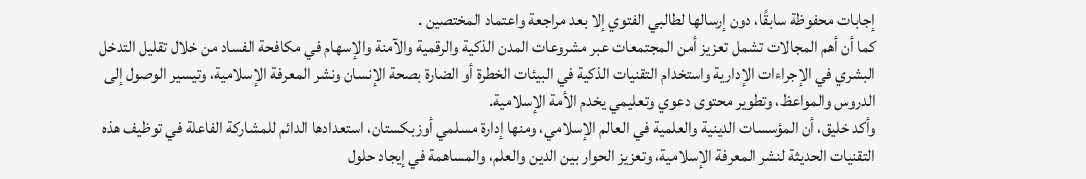إجابات محفوظة سابقًا، دون إرسالها لطالبي الفتوي إلا بعد مراجعة واعتماد المختصين .
كما أن أهم المجالات تشمل تعزيز أمن المجتمعات عبر مشروعات المدن الذكية والرقمية والآمنة والإسهام في مكافحة الفساد من خلال تقليل التدخل البشري في الإجراءات الإدارية واستخدام التقنيات الذكية في البيئات الخطرة أو الضارة بصحة الإنسان ونشر المعرفة الإسلامية، وتيسير الوصول إلى الدروس والمواعظ، وتطوير محتوى دعوي وتعليمي يخدم الأمة الإسلامية.
وأكد خليق، أن المؤسسات الدينية والعلمية في العالم الإسلامي، ومنها إدارة مسلمي أوزبكستان، استعدادها الدائم للمشاركة الفاعلة في توظيف هذه التقنيات الحديثة لنشر المعرفة الإسلامية، وتعزيز الحوار بين الدين والعلم، والمساهمة في إيجاد حلول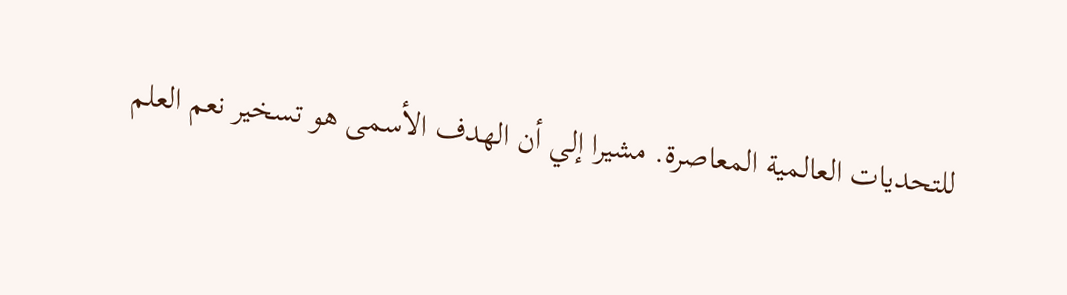للتحديات العالمية المعاصرة. مشيرا إلي أن الهدف الأسمى هو تسخير نعم العلم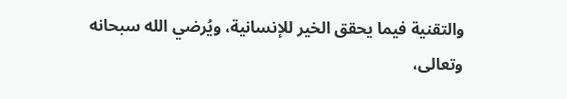والتقنية فيما يحقق الخير للإنسانية، ويُرضي الله سبحانه وتعالى،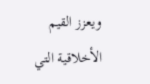ويعزز القيم الأخلاقية التي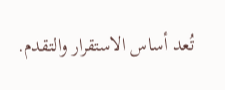تُعد أساس الاستقرار والتقدم.